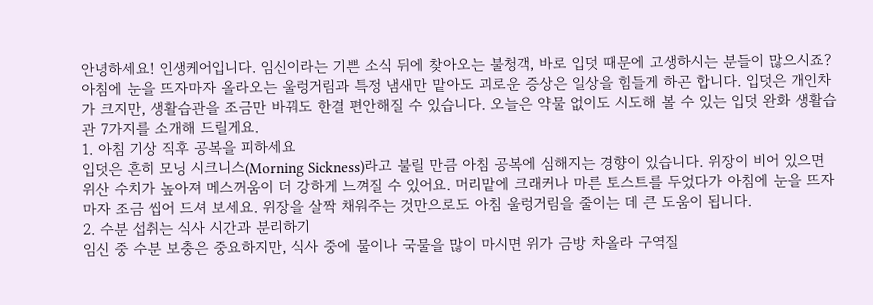안녕하세요! 인생케어입니다. 임신이라는 기쁜 소식 뒤에 찾아오는 불청객, 바로 입덧 때문에 고생하시는 분들이 많으시죠? 아침에 눈을 뜨자마자 올라오는 울렁거림과 특정 냄새만 맡아도 괴로운 증상은 일상을 힘들게 하곤 합니다. 입덧은 개인차가 크지만, 생활습관을 조금만 바꿔도 한결 편안해질 수 있습니다. 오늘은 약물 없이도 시도해 볼 수 있는 입덧 완화 생활습관 7가지를 소개해 드릴게요.
1. 아침 기상 직후 공복을 피하세요
입덧은 흔히 모닝 시크니스(Morning Sickness)라고 불릴 만큼 아침 공복에 심해지는 경향이 있습니다. 위장이 비어 있으면 위산 수치가 높아져 메스꺼움이 더 강하게 느껴질 수 있어요. 머리맡에 크래커나 마른 토스트를 두었다가 아침에 눈을 뜨자마자 조금 씹어 드셔 보세요. 위장을 살짝 채워주는 것만으로도 아침 울렁거림을 줄이는 데 큰 도움이 됩니다.
2. 수분 섭취는 식사 시간과 분리하기
임신 중 수분 보충은 중요하지만, 식사 중에 물이나 국물을 많이 마시면 위가 금방 차올라 구역질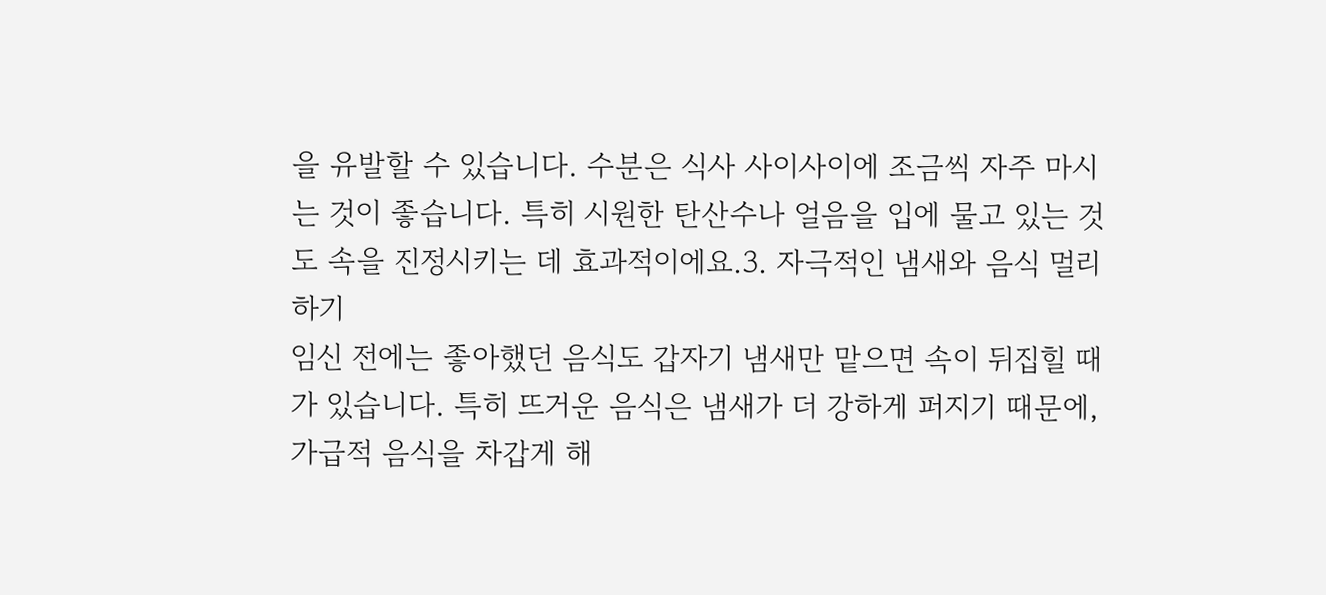을 유발할 수 있습니다. 수분은 식사 사이사이에 조금씩 자주 마시는 것이 좋습니다. 특히 시원한 탄산수나 얼음을 입에 물고 있는 것도 속을 진정시키는 데 효과적이에요.3. 자극적인 냄새와 음식 멀리하기
임신 전에는 좋아했던 음식도 갑자기 냄새만 맡으면 속이 뒤집힐 때가 있습니다. 특히 뜨거운 음식은 냄새가 더 강하게 퍼지기 때문에, 가급적 음식을 차갑게 해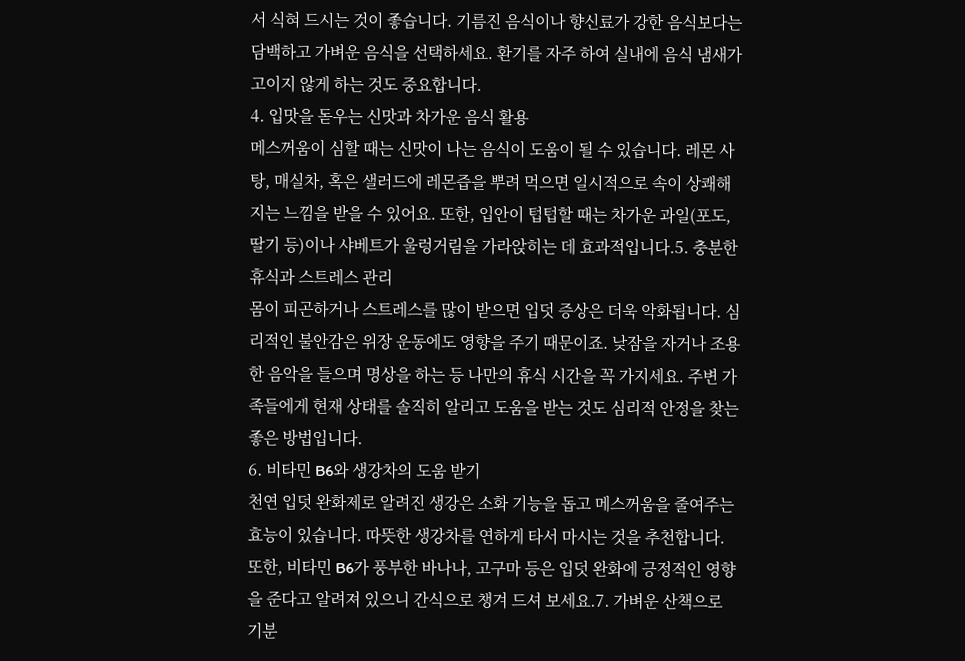서 식혀 드시는 것이 좋습니다. 기름진 음식이나 향신료가 강한 음식보다는 담백하고 가벼운 음식을 선택하세요. 환기를 자주 하여 실내에 음식 냄새가 고이지 않게 하는 것도 중요합니다.
4. 입맛을 돋우는 신맛과 차가운 음식 활용
메스꺼움이 심할 때는 신맛이 나는 음식이 도움이 될 수 있습니다. 레몬 사탕, 매실차, 혹은 샐러드에 레몬즙을 뿌려 먹으면 일시적으로 속이 상쾌해지는 느낌을 받을 수 있어요. 또한, 입안이 텁텁할 때는 차가운 과일(포도, 딸기 등)이나 샤베트가 울렁거림을 가라앉히는 데 효과적입니다.5. 충분한 휴식과 스트레스 관리
몸이 피곤하거나 스트레스를 많이 받으면 입덧 증상은 더욱 악화됩니다. 심리적인 불안감은 위장 운동에도 영향을 주기 때문이죠. 낮잠을 자거나 조용한 음악을 들으며 명상을 하는 등 나만의 휴식 시간을 꼭 가지세요. 주변 가족들에게 현재 상태를 솔직히 알리고 도움을 받는 것도 심리적 안정을 찾는 좋은 방법입니다.
6. 비타민 B6와 생강차의 도움 받기
천연 입덧 완화제로 알려진 생강은 소화 기능을 돕고 메스꺼움을 줄여주는 효능이 있습니다. 따뜻한 생강차를 연하게 타서 마시는 것을 추천합니다. 또한, 비타민 B6가 풍부한 바나나, 고구마 등은 입덧 완화에 긍정적인 영향을 준다고 알려져 있으니 간식으로 챙겨 드셔 보세요.7. 가벼운 산책으로 기분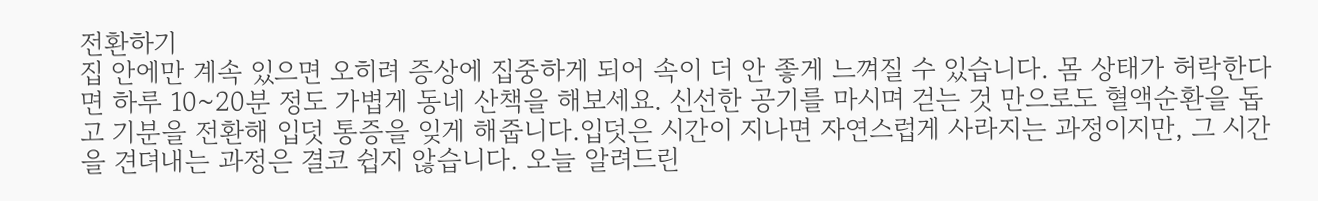전환하기
집 안에만 계속 있으면 오히려 증상에 집중하게 되어 속이 더 안 좋게 느껴질 수 있습니다. 몸 상태가 허락한다면 하루 10~20분 정도 가볍게 동네 산책을 해보세요. 신선한 공기를 마시며 걷는 것 만으로도 혈액순환을 돕고 기분을 전환해 입덧 통증을 잊게 해줍니다.입덧은 시간이 지나면 자연스럽게 사라지는 과정이지만, 그 시간을 견뎌내는 과정은 결코 쉽지 않습니다. 오늘 알려드린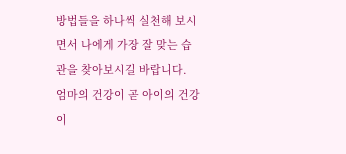방법들을 하나씩 실천해 보시면서 나에게 가장 잘 맞는 습관을 찾아보시길 바랍니다. 엄마의 건강이 곧 아이의 건강이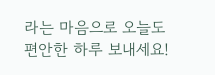라는 마음으로 오늘도 편안한 하루 보내세요!